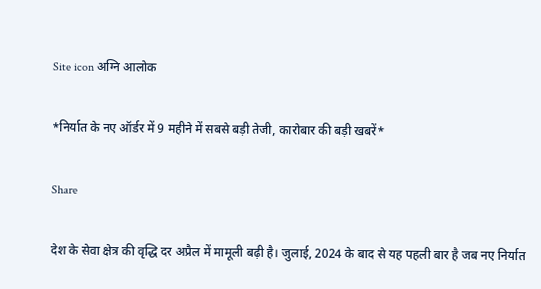Site icon अग्नि आलोक

*निर्यात के नए ऑर्डर में 9 महीने में सबसे बड़ी तेजी, कारोबार की बड़ी खबरें*

Share

देश के सेवा क्षेत्र की वृद्धि दर अप्रैल में मामूली बढ़ी है। जुलाई, 2024 के बाद से यह पहली बार है जब नए निर्यात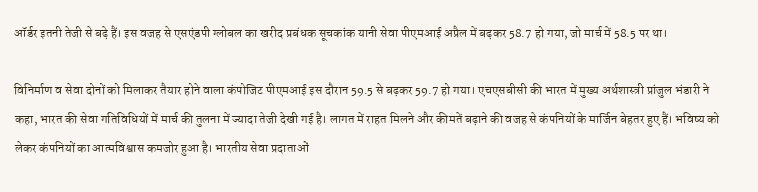ऑर्डर इतनी तेजी से बढ़े हैं। इस वजह से एसएंडपी ग्लोबल का खरीद प्रबंधक सूचकांक यानी सेवा पीएमआई अप्रैल में बढ़कर 58.7 हो गया, जो मार्च में 58.5 पर था।

विनिर्माण व सेवा दोनों को मिलाकर तैयार होने वाला कंपोजिट पीएमआई इस दौरान 59.5 से बढ़कर 59.7 हो गया। एचएसबीसी की भारत में मुख्य अर्थशास्त्री प्रांजुल भंडारी ने कहा, भारत की सेवा गतिविधियों में मार्च की तुलना में ज्यादा तेजी देखी गई है। लागत में राहत मिलने और कीमतें बढ़ाने की वजह से कंपनियों के मार्जिन बेहतर हुए हैं। भविष्य को लेकर कंपनियों का आत्मविश्वास कमजोर हुआ है। भारतीय सेवा प्रदाताओं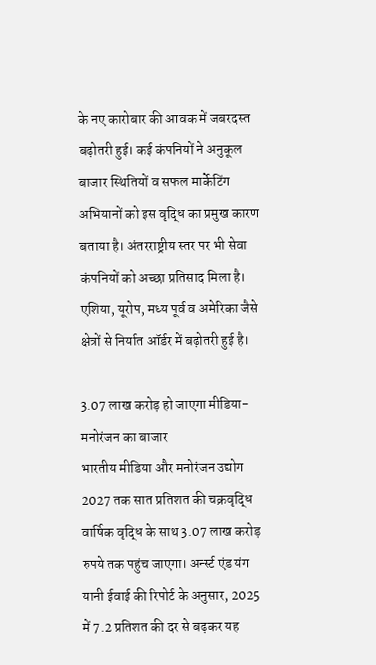के नए कारोबार की आवक में जबरदस्त बढ़ोतरी हुई। कई कंपनियों ने अनुकूल बाजार स्थितियों व सफल मार्केटिंग अभियानों को इस वृद्धि का प्रमुख कारण बताया है। अंतरराष्ट्रीय स्तर पर भी सेवा कंपनियों को अच्छा प्रतिसाद मिला है। एशिया, यूरोप, मध्य पूर्व व अमेरिका जैसे क्षेत्रों से निर्यात ऑर्डर में बढ़ोतरी हुई है।

3.07 लाख करोड़ हो जाएगा मीडिया-मनोरंजन का बाजार
भारतीय मीडिया और मनोरंजन उद्योग 2027 तक सात प्रतिशत की चक्रवृद्धि वार्षिक वृद्धि के साथ 3.07 लाख करोड़ रुपये तक पहुंच जाएगा। अर्न्स्ट एंड यंग यानी ईवाई की रिपोर्ट के अनुसार, 2025 में 7.2 प्रतिशत की दर से बढ़कर यह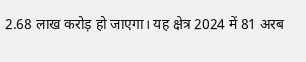2.68 लाख करोड़ हो जाएगा। यह क्षेत्र 2024 में 81 अरब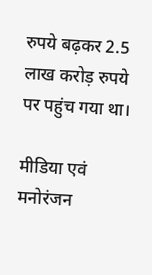रुपये बढ़कर 2.5 लाख करोड़ रुपये पर पहुंच गया था।

मीडिया एवं मनोरंजन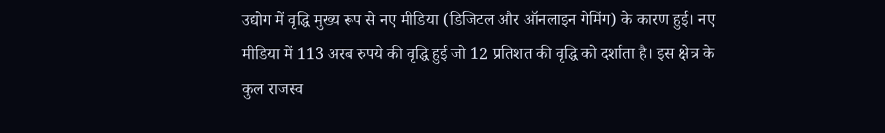उद्योग में वृद्धि मुख्य रूप से नए मीडिया (डिजिटल और ऑनलाइन गेमिंग) के कारण हुई। नए मीडिया में 113 अरब रुपये की वृद्धि हुई जो 12 प्रतिशत की वृद्धि को दर्शाता है। इस क्षेत्र के कुल राजस्व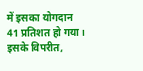में इसका योगदान 41 प्रतिशत हो गया। इसके विपरीत,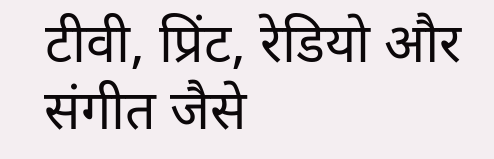टीवी, प्रिंट, रेडियो और संगीत जैसे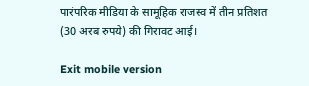पारंपरिक मीडिया के सामूहिक राजस्व में तीन प्रतिशत (30 अरब रुपये) की गिरावट आई।

Exit mobile version